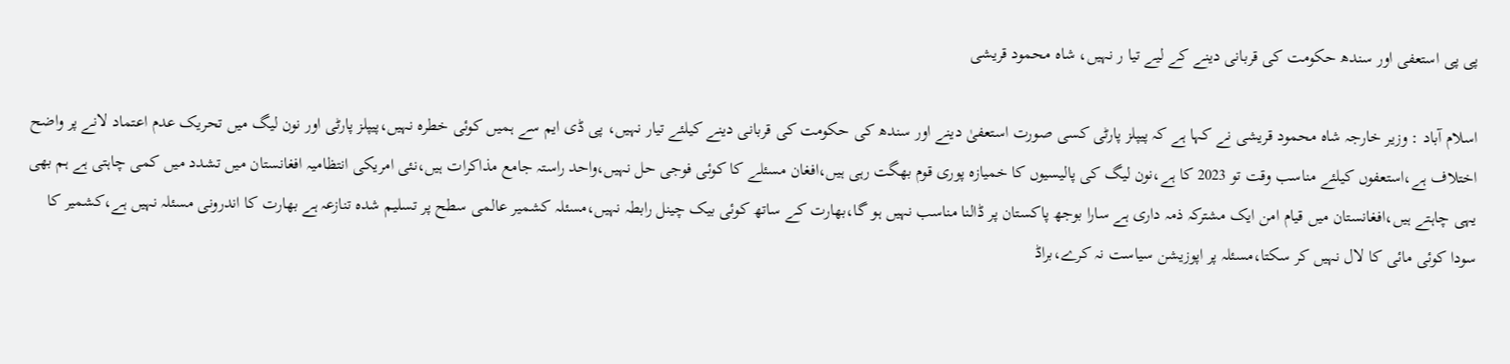پی پی استعفی اور سندھ حکومت کی قربانی دینے کے لیے تیا ر نہیں، شاہ محمود قریشی

اسلام آباد : وزیر خارجہ شاہ محمود قریشی نے کہا ہے کہ پیپلز پارٹی کسی صورت استعفیٰ دینے اور سندھ کی حکومت کی قربانی دینے کیلئے تیار نہیں، پی ڈی ایم سے ہمیں کوئی خطرہ نہیں،پیپلز پارٹی اور نون لیگ میں تحریک عدم اعتماد لانے پر واضح اختلاف ہے،استعفوں کیلئے مناسب وقت تو 2023 کا ہے،نون لیگ کی پالیسیوں کا خمیازہ پوری قوم بھگت رہی ہیں،افغان مسئلے کا کوئی فوجی حل نہیں،واحد راستہ جامع مذاکرات ہیں،نئی امریکی انتظامیہ افغانستان میں تشدد میں کمی چاہتی ہے ہم بھی یہی چاہتے ہیں،افغانستان میں قیام امن ایک مشترکہ ذمہ داری ہے سارا بوجھ پاکستان پر ڈالنا مناسب نہیں ہو گا،بھارت کے ساتھ کوئی بیک چینل رابطہ نہیں،مسئلہ کشمیر عالمی سطح پر تسلیم شدہ تنازعہ ہے بھارت کا اندرونی مسئلہ نہیں ہے،کشمیر کا سودا کوئی مائی کا لال نہیں کر سکتا،مسئلہ پر اپوزیشن سیاست نہ کرے،براڈ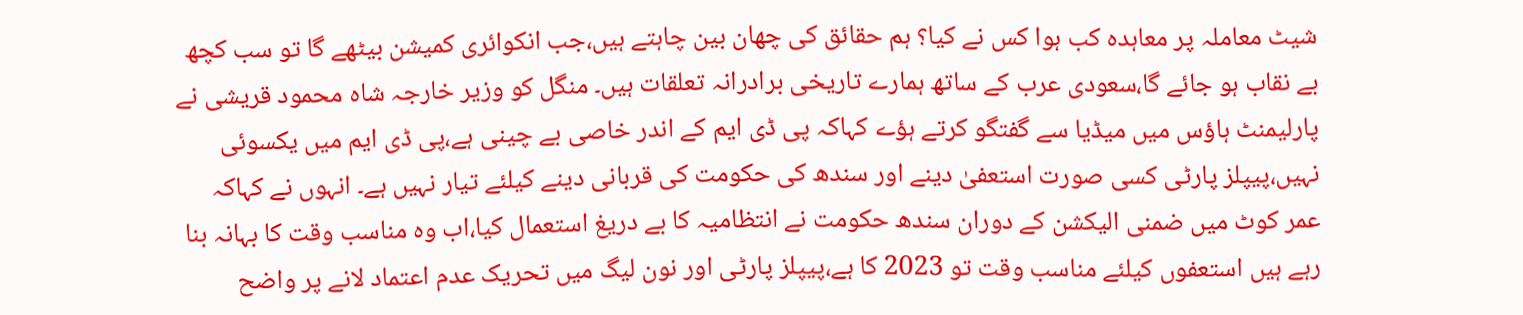شیٹ معاملہ پر معاہدہ کب ہوا کس نے کیا؟ ہم حقائق کی چھان بین چاہتے ہیں،جب انکوائری کمیشن بیٹھے گا تو سب کچھ بے نقاب ہو جائے گا،سعودی عرب کے ساتھ ہمارے تاریخی برادرانہ تعلقات ہیں۔ منگل کو وزیر خارجہ شاہ محمود قریشی نے پارلیمنٹ ہاؤس میں میڈیا سے گفتگو کرتے ہؤے کہاکہ پی ڈی ایم کے اندر خاصی بے چینی ہے،پی ڈی ایم میں یکسوئی نہیں،پیپلز پارٹی کسی صورت استعفیٰ دینے اور سندھ کی حکومت کی قربانی دینے کیلئے تیار نہیں ہے۔ انہوں نے کہاکہ عمر کوٹ میں ضمنی الیکشن کے دوران سندھ حکومت نے انتظامیہ کا بے دریغ استعمال کیا،اب وہ مناسب وقت کا بہانہ بنا رہے ہیں استعفوں کیلئے مناسب وقت تو 2023 کا ہے،پیپلز پارٹی اور نون لیگ میں تحریک عدم اعتماد لانے پر واضح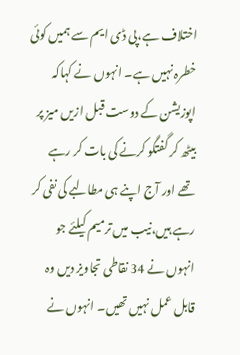اختلاف ہے،پی ڈی ایم سے ہمیں کوئی خطرہ نہیں ہے۔ انہوں نے کہاکہ اپوزیشن کے دوست قبل ازیں میز پر بیٹھ کر گفتگو کرنے کی بات کر رہے تھے اور آج اپنے ہی مطالبے کی نفی کر رہے ہیں،نیب میں ترمیم کیلئے جو انہوں نے 34 نقاطی تجاویز دیں وہ قابل عمل نہیں تھیں۔ انہوں نے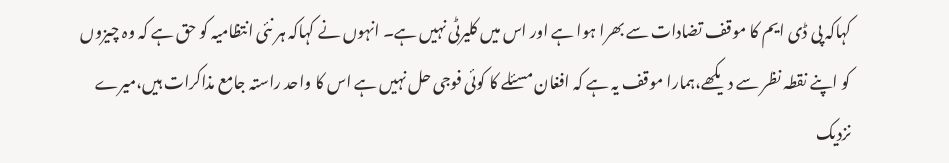کہاکہ پی ڈی ایم کا موقف تضادات سے بھرا ہوا ہے اور اس میں کلیرٹی نہیں ہے۔ انہوں نے کہاکہ ہر نئی انتظامیہ کو حق ہے کہ وہ چیزوں کو اپنے نقطہ نظر سے دیکھے،ہمارا موقف یہ ہے کہ افغان مسئلے کا کوئی فوجی حل نہیں ہے اس کا واحد راستہ جامع مذاکرات ہیں،میرے نزدیک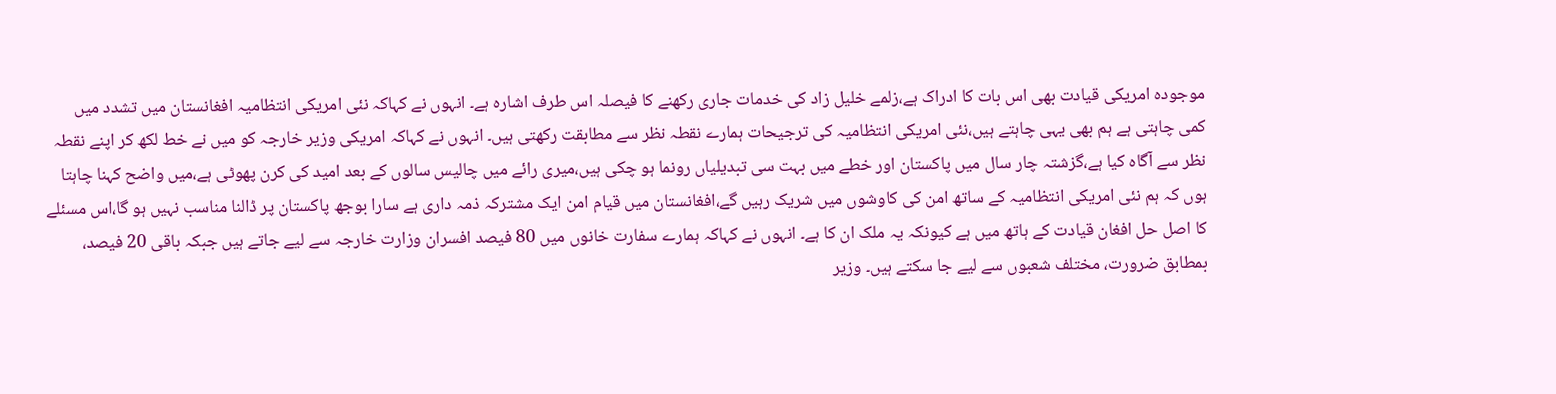موجودہ امریکی قیادت بھی اس بات کا ادراک ہے،زلمے خلیل زاد کی خدمات جاری رکھنے کا فیصلہ اس طرف اشارہ ہے۔ انہوں نے کہاکہ نئی امریکی انتظامیہ افغانستان میں تشدد میں کمی چاہتی ہے ہم بھی یہی چاہتے ہیں،نئی امریکی انتظامیہ کی ترجیحات ہمارے نقطہ نظر سے مطابقت رکھتی ہیں۔ انہوں نے کہاکہ امریکی وزیر خارجہ کو میں نے خط لکھ کر اپنے نقطہ نظر سے آگاہ کیا ہے،گزشتہ چار سال میں پاکستان اور خطے میں بہت سی تبدیلیاں رونما ہو چکی ہیں،میری رائے میں چالیس سالوں کے بعد امید کی کرن پھوٹی ہے،میں واضح کہنا چاہتا ہوں کہ ہم نئی امریکی انتظامیہ کے ساتھ امن کی کاوشوں میں شریک رہیں گے،افغانستان میں قیام امن ایک مشترکہ ذمہ داری ہے سارا بوجھ پاکستان پر ڈالنا مناسب نہیں ہو گا،اس مسئلے کا اصل حل افغان قیادت کے ہاتھ میں ہے کیونکہ یہ ملک ان کا ہے۔ انہوں نے کہاکہ ہمارے سفارت خانوں میں 80 فیصد افسران وزارت خارجہ سے لیے جاتے ہیں جبکہ باقی 20 فیصد، بمطابق ضرورت، مختلف شعبوں سے لیے جا سکتے ہیں۔ وزیر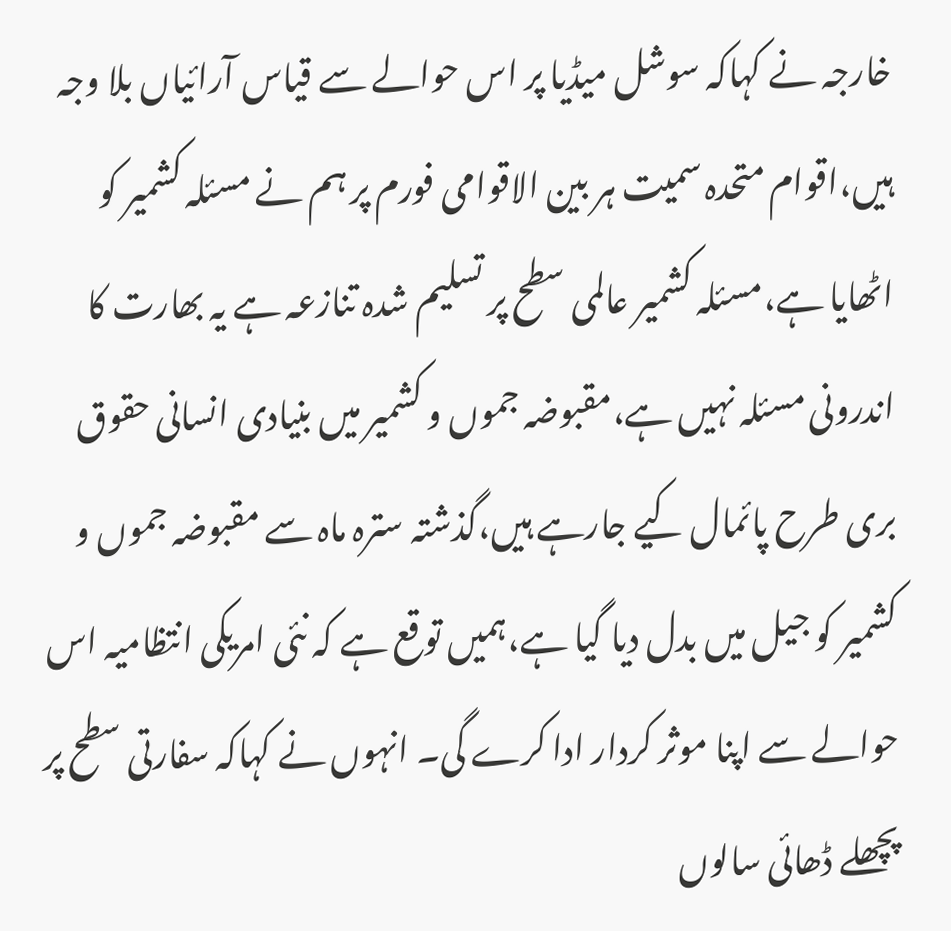خارجہ نے کہاکہ سوشل میڈیا پر اس حوالے سے قیاس آرائیاں بلا وجہ ہیں،اقوام متحدہ سمیت ہر بین الاقوامی فورم پر ہم نے مسئلہ کشمیر کو اٹھایا ہے،مسئلہ کشمیر عالمی سطح پر تسلیم شدہ تنازعہ ہے یہ بھارت کا اندرونی مسئلہ نہیں ہے،مقبوضہ جموں و کشمیر میں بنیادی انسانی حقوق بری طرح پائمال کیے جارہے ہیں،گذشتہ سترہ ماہ سے مقبوضہ جموں و کشمیر کو جیل میں بدل دیا گیا ہے،ہمیں توقع ہے کہ نئی امریکی انتظامیہ اس حوالے سے اپنا موثر کردار ادا کرے گی۔ انہوں نے کہاکہ سفارتی سطح پر پچھلے ڈھائی سالوں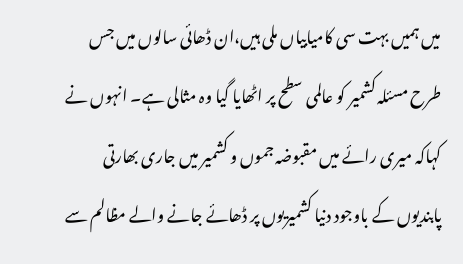میں ہمیں بہت سی کامیابیاں ملی ہیں،ان ڈھائی سالوں میں جس طرح مسئلہ کشمیر کو عالمی سطح پر اٹھایا گیا وہ مثالی ہے۔ انہوں نے کہاکہ میری رائے میں مقبوضہ جموں و کشمیر میں جاری بھارتی پابندیوں کے باوجود دنیا کشمیریوں پر ڈھائے جانے والے مظالم سے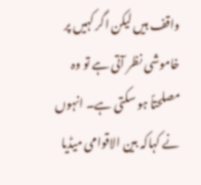واقف ہیں لیکن اگر کہیں پر خاموشی نظر آتی ہے تو وہ مصلحتاً ہو سکتی ہے۔ انہوں نے کہاکہ بین الاقوامی میڈیا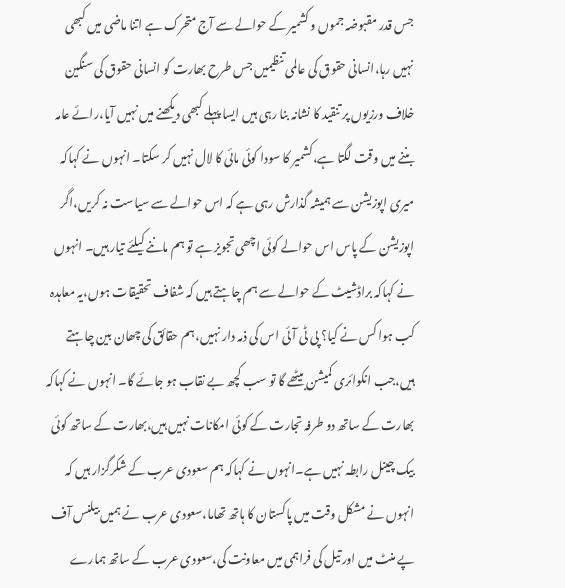جس قدر مقبوضہ جموں و کشمیر کے حوالے سے آج متحرک ہے اتنا ماضی میں کبھی نہیں رہا،انسانی حقوق کی عالمی تنظیمیں جس طرح بھارت کو انسانی حقوق کی سنگین خلاف ورزیوں پر تنقید کا نشانہ بنا رہی ہیں ایسا پہلے کبھی دیکھنے میں نہیں آیا،رائے عامہ بننے میں وقت لگتا ہے،کشمیر کا سودا کوئی مائی کا لال نہیں کر سکتا۔ انہوں نے کہاکہ میری اپوزیشن سے ہمیشہ گذارش رہی ہے کہ اس حوالے سے سیاست نہ کریں،اگر اپوزیشن کے پاس اس حوالے کوئی اچھی تجویز ہے تو ہم ماننے کیلئے تیار ہیں۔ انہوں نے کہاکہ براڈشیٹ کے حوالے سے ہم چاہتے ہیں کہ شفاف تحقیقات ہوں،یہ معاہدہ کب ہوا کس نے کیا؟ پی ٹی آئی اس کی ذمہ دار نہیں،ہم حقائق کی چھان بین چاہتے ہیں،جب انکوائری کمیشن بیٹھے گا تو سب کچھ بے نقاب ہو جائے گا۔ انہوں نے کہاکہ بھارت کے ساتھ دو طرفہ تجارت کے کوئی امکانات نہیں ہیں،بھارت کے ساتھ کوئی بیک چینل رابطہ نہیں ہے۔انہوں نے کہاکہ ہم سعودی عرب کے شکرگزار ہیں کہ انہوں نے مشکل وقت میں پاکستان کا ہاتھ تھاما،سعودی عرب نے ہمیں بیلنس آف پے منٹ میں اور تیل کی فراہمی میں معاونت کی،سعودی عرب کے ساتھ ہمارے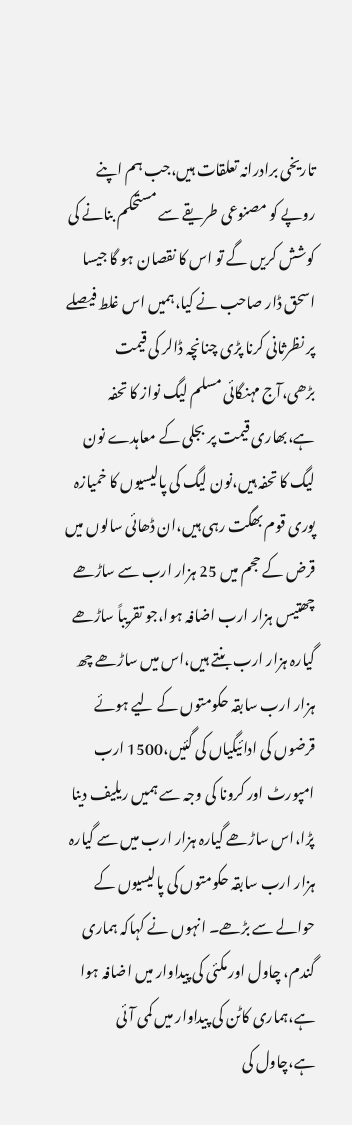تاریخی برادرانہ تعلقات ہیں،جب ہم اپنے روپے کو مصنوعی طریقے سے مستحکم بنانے کی کوشش کریں گے تو اس کا نقصان ہو گا جیسا اسحق ڈار صاحب نے کیا،ہمیں اس غلط فیصلے پر نظرثانی کرنا پڑی چنانچہ ڈالر کی قیمت بڑھی،آج مہنگائی مسلم لیگ نواز کا تحفہ ہے،بھاری قیمت پر بجلی کے معاہدے نون لیگ کا تحفہ ہیں،نون لیگ کی پالیسیوں کا خمیازہ پوری قوم بھگت رہی ہیں،ان ڈھائی سالوں میں قرض کے حجم میں 25 ہزار ارب سے ساڑھے چھتیس ہزار ارب اضافہ ہوا،جو تقریباً ساڑھے گیارہ ہزار ارب بنتے ہیں،اس میں ساڑھے چھ ہزار ارب سابقہ حکومتوں کے لیے ہوئے قرضوں کی ادائیگیاں کی گئیں،1500 ارب امپورٹ اور کرونا کی وجہ سے ہمیں ریلیف دینا پڑا،اس ساڑھے گیارہ ہزار ارب میں سے گیارہ ہزار ارب سابقہ حکومتوں کی پالیسیوں کے حوالے سے بڑھے۔ انہوں نے کہاکہ ہماری گندم، چاول اور مکئی کی پیداوار میں اضافہ ہوا ہے،ہماری کاٹن کی پیداوار میں کمی آئی ہے،چاول کی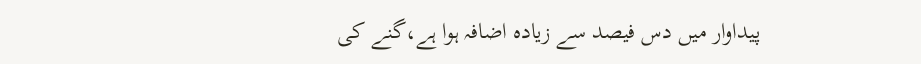پیداوار میں دس فیصد سے زیادہ اضافہ ہوا ہے،گنے کی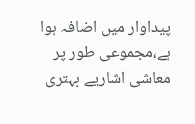پیداوار میں اضافہ ہوا ہے،مجموعی طور پر معاشی اشاریے بہتری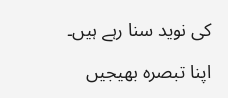کی نوید سنا رہے ہیں۔

اپنا تبصرہ بھیجیں